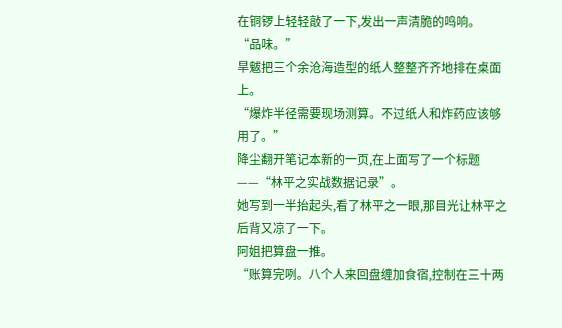在铜锣上轻轻敲了一下,发出一声清脆的鸣响。
“品味。”
旱魃把三个余沧海造型的纸人整整齐齐地排在桌面上。
“爆炸半径需要现场测算。不过纸人和炸药应该够用了。”
降尘翻开笔记本新的一页,在上面写了一个标题——“林平之实战数据记录”。
她写到一半抬起头,看了林平之一眼,那目光让林平之后背又凉了一下。
阿姐把算盘一推。
“账算完咧。八个人来回盘缠加食宿,控制在三十两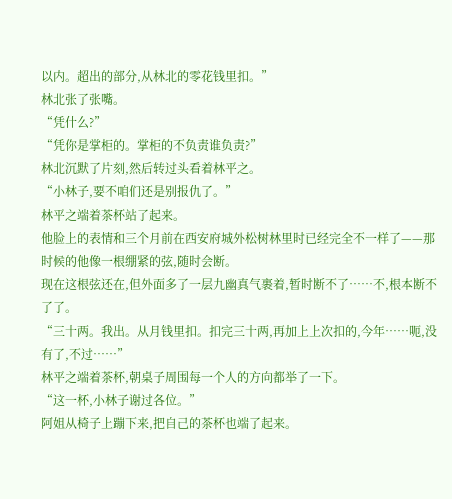以内。超出的部分,从林北的零花钱里扣。”
林北张了张嘴。
“凭什么?”
“凭你是掌柜的。掌柜的不负责谁负责?”
林北沉默了片刻,然后转过头看着林平之。
“小林子,要不咱们还是别报仇了。”
林平之端着茶杯站了起来。
他脸上的表情和三个月前在西安府城外松树林里时已经完全不一样了——那时候的他像一根绷紧的弦,随时会断。
现在这根弦还在,但外面多了一层九幽真气裹着,暂时断不了……不,根本断不了了。
“三十两。我出。从月钱里扣。扣完三十两,再加上上次扣的,今年……呃,没有了,不过……”
林平之端着茶杯,朝桌子周围每一个人的方向都举了一下。
“这一杯,小林子谢过各位。”
阿姐从椅子上蹦下来,把自己的茶杯也端了起来。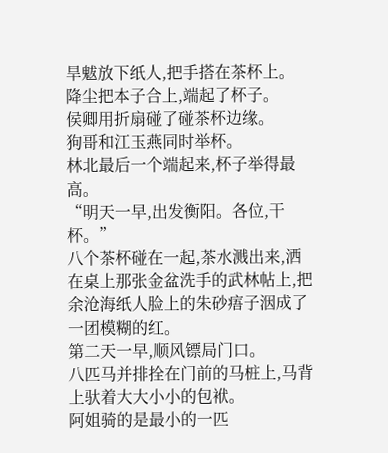旱魃放下纸人,把手搭在茶杯上。
降尘把本子合上,端起了杯子。
侯卿用折扇碰了碰茶杯边缘。
狗哥和江玉燕同时举杯。
林北最后一个端起来,杯子举得最高。
“明天一早,出发衡阳。各位,干杯。”
八个茶杯碰在一起,茶水溅出来,洒在桌上那张金盆洗手的武林帖上,把余沧海纸人脸上的朱砂痦子洇成了一团模糊的红。
第二天一早,顺风镖局门口。
八匹马并排拴在门前的马桩上,马背上驮着大大小小的包袱。
阿姐骑的是最小的一匹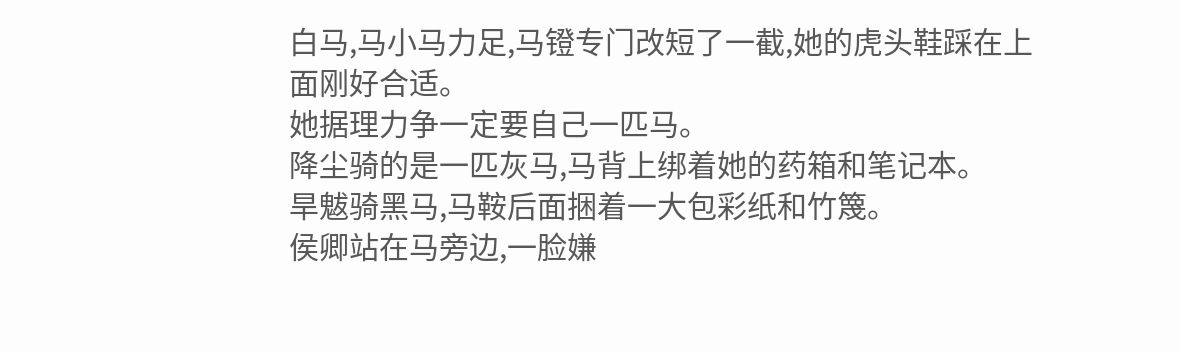白马,马小马力足,马镫专门改短了一截,她的虎头鞋踩在上面刚好合适。
她据理力争一定要自己一匹马。
降尘骑的是一匹灰马,马背上绑着她的药箱和笔记本。
旱魃骑黑马,马鞍后面捆着一大包彩纸和竹篾。
侯卿站在马旁边,一脸嫌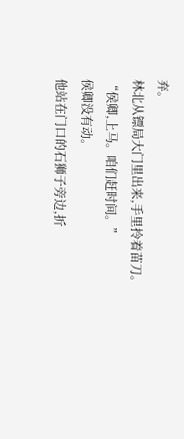弃。
林北从镖局大门里出来,手里拎着苗刀。
“侯卿,上马。咱们赶时间。”
侯卿没有动。
他站在门口的石狮子旁边,折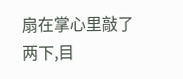扇在掌心里敲了两下,目